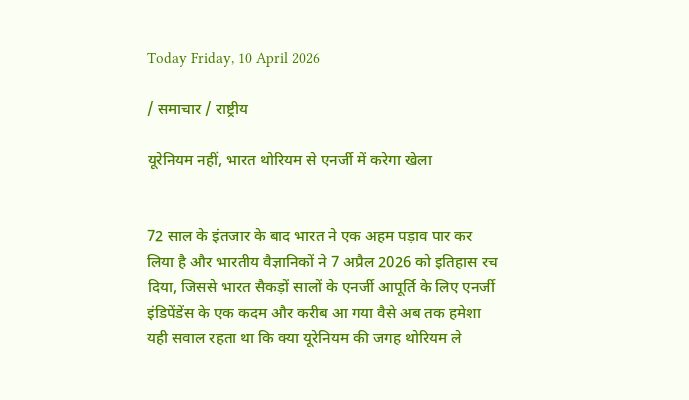Today Friday, 10 April 2026

/ समाचार / राष्ट्रीय

यूरेनियम नहीं, भारत थोरियम से एनर्जी में करेगा खेला


72 साल के इंतजार के बाद भारत ने एक अहम पड़ाव पार कर लिया है और भारतीय वैज्ञानिकों ने 7 अप्रैल 2026 को इतिहास रच दिया, जिससे भारत सैकड़ों सालों के एनर्जी आपूर्ति के लिए एनर्जी इंडिपेंडेंस के एक कदम और करीब आ गया वैसे अब तक हमेशा यही सवाल रहता था कि क्या यूरेनियम की जगह थोरियम ले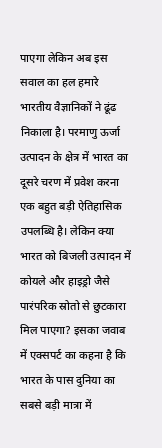पाएगा लेकिन अब इस सवाल का हल हमारे भारतीय वैज्ञानिकों ने ढूंढ निकाला है। परमाणु ऊर्जा उत्पादन के क्षेत्र में भारत का दूसरे चरण में प्रवेश करना एक बहुत बड़ी ऐतिहासिक उपलब्धि है। लेकिन क्या भारत को बिजली उत्पादन में कोयले और हाइड्रो जैसे पारंपरिक स्रोतो से छुटकारा मिल पाएगा? इसका जवाब में एक्सपर्ट का कहना है कि भारत के पास दुनिया का सबसे बड़ी मात्रा में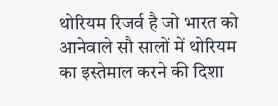थोरियम रिजर्व है जो भारत को आनेवाले सौ सालों में थोरियम का इस्तेमाल करने की दिशा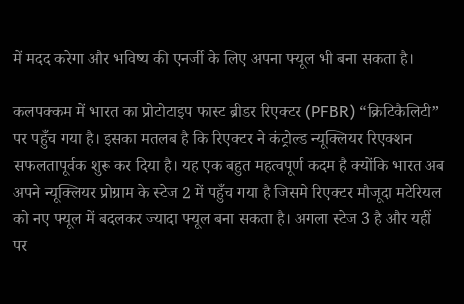में मदद करेगा और भविष्य की एनर्जी के लिए अपना फ्यूल भी बना सकता है।

कलपक्कम में भारत का प्रोटोटाइप फास्ट ब्रीडर रिएक्टर (PFBR) “क्रिटिकैलिटी” पर पहुँच गया है। इसका मतलब है कि रिएक्टर ने कंट्रोल्ड न्यूक्लियर रिएक्शन सफलतापूर्वक शुरू कर दिया है। यह एक बहुत महत्वपूर्ण कदम है क्योंकि भारत अब अपने न्यूक्लियर प्रोग्राम के स्टेज 2 में पहुँच गया है जिसमे रिएक्टर मौजूदा मटेरियल को नए फ्यूल में बदलकर ज्यादा फ्यूल बना सकता है। अगला स्टेज 3 है और यहीं पर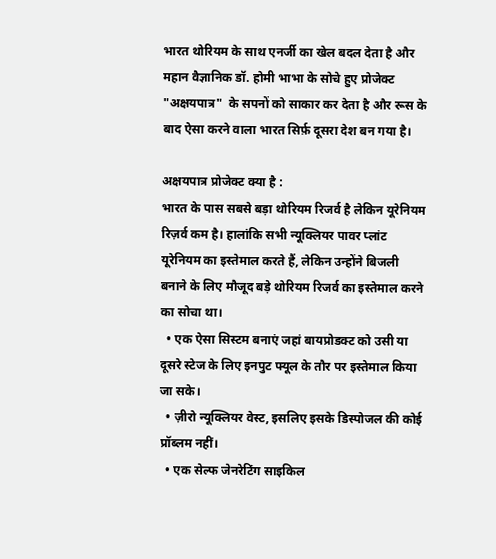भारत थोरियम के साथ एनर्जी का खेल बदल देता है और महान वैज्ञानिक डॉ. होमी भाभा के सोचे हुए प्रोजेक्ट "अक्षयपात्र"  के सपनों को साकार कर देता है और रूस के बाद ऐसा करने वाला भारत सिर्फ़ दूसरा देश बन गया है।

अक्षयपात्र प्रोजेक्ट क्या है :
भारत के पास सबसे बड़ा थोरियम रिजर्व है लेकिन यूरेनियम रिज़र्व कम है। हालांकि सभी न्यूक्लियर पावर प्लांट यूरेनियम का इस्तेमाल करते हैं, लेकिन उन्होंने बिजली बनाने के लिए मौजूद बड़े थोरियम रिजर्व का इस्तेमाल करने का सोचा था।
  • एक ऐसा सिस्टम बनाएं जहां बायप्रोडक्ट को उसी या दूसरे स्टेज के लिए इनपुट फ्यूल के तौर पर इस्तेमाल किया जा सके।
  • ज़ीरो न्यूक्लियर वेस्ट, इसलिए इसके डिस्पोजल की कोई प्रॉब्लम नहीं।
  • एक सेल्फ जेनरेटिंग साइकिल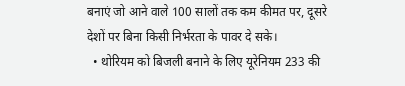बनाएं जो आने वाले 100 सालों तक कम कीमत पर, दूसरे देशों पर बिना किसी निर्भरता के पावर दे सके।
  • थोरियम को बिजली बनाने के लिए यूरेनियम 233 की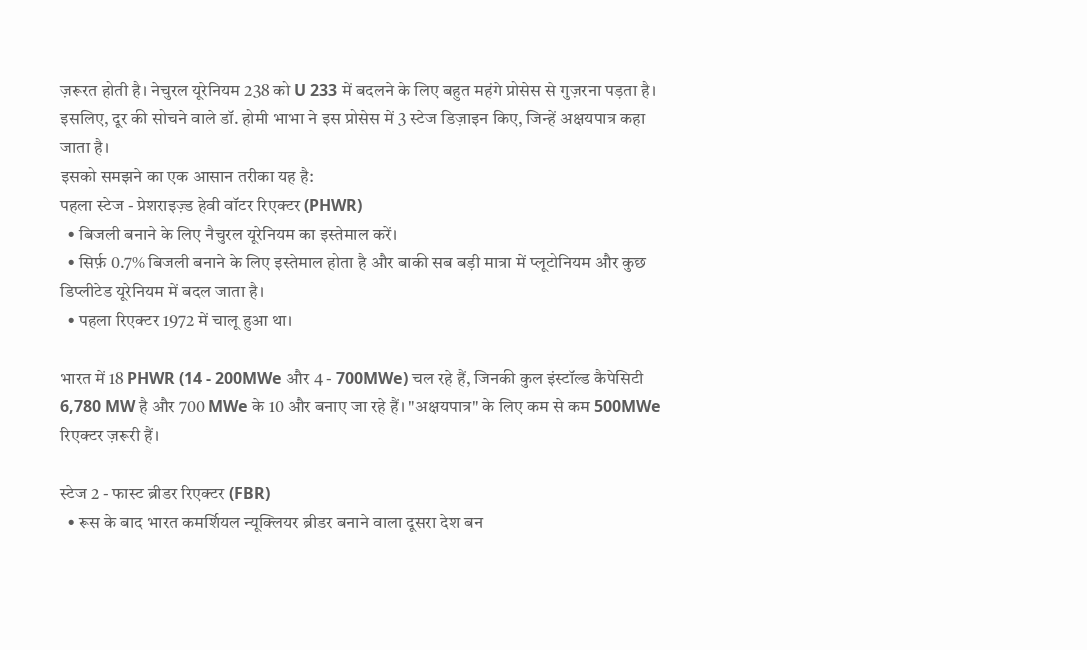ज़रूरत होती है। नेचुरल यूरेनियम 238 को U 233 में बदलने के लिए बहुत महंगे प्रोसेस से गुज़रना पड़ता है। इसलिए, दूर की सोचने वाले डॉ. होमी भाभा ने इस प्रोसेस में 3 स्टेज डिज़ाइन किए, जिन्हें अक्षयपात्र कहा जाता है।
इसको समझने का एक आसान तरीका यह है:
पहला स्टेज - प्रेशराइज़्ड हेवी वॉटर रिएक्टर (PHWR)
  • बिजली बनाने के लिए नैचुरल यूरेनियम का इस्तेमाल करें।
  • सिर्फ़ 0.7% बिजली बनाने के लिए इस्तेमाल होता है और बाकी सब बड़ी मात्रा में प्लूटोनियम और कुछ डिप्लीटेड यूरेनियम में बदल जाता है।
  • पहला रिएक्टर 1972 में चालू हुआ था।

भारत में 18 PHWR (14 - 200MWe और 4 - 700MWe) चल रहे हैं, जिनकी कुल इंस्टॉल्ड कैपेसिटी 6,780 MW है और 700 MWe के 10 और बनाए जा रहे हैं। "अक्षयपात्र" के लिए कम से कम 500MWe रिएक्टर ज़रूरी हैं।

स्टेज 2 - फास्ट ब्रीडर रिएक्टर (FBR)
  • रूस के बाद भारत कमर्शियल न्यूक्लियर ब्रीडर बनाने वाला दूसरा देश बन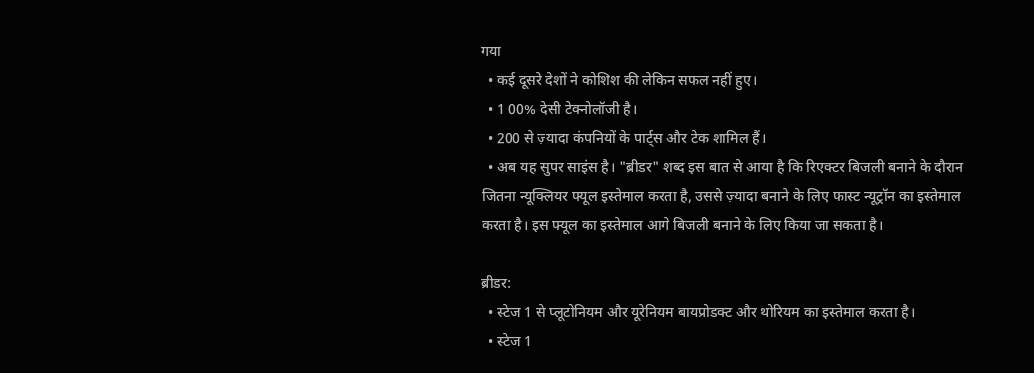गया
  • कई दूसरे देशों ने कोशिश की लेकिन सफल नहीं हुए।
  • 1 00% देसी टेक्नोलॉजी है।
  • 200 से ज़्यादा कंपनियों के पार्ट्स और टेक शामिल हैं।
  • अब यह सुपर साइंस है। "ब्रीडर" शब्द इस बात से आया है कि रिएक्टर बिजली बनाने के दौरान जितना न्यूक्लियर फ्यूल इस्तेमाल करता है, उससे ज़्यादा बनाने के लिए फास्ट न्यूट्रॉन का इस्तेमाल करता है। इस फ्यूल का इस्तेमाल आगे बिजली बनाने के लिए किया जा सकता है।

ब्रीडर:
  • स्टेज 1 से प्लूटोनियम और यूरेनियम बायप्रोडक्ट और थोरियम का इस्तेमाल करता है।
  • स्टेज 1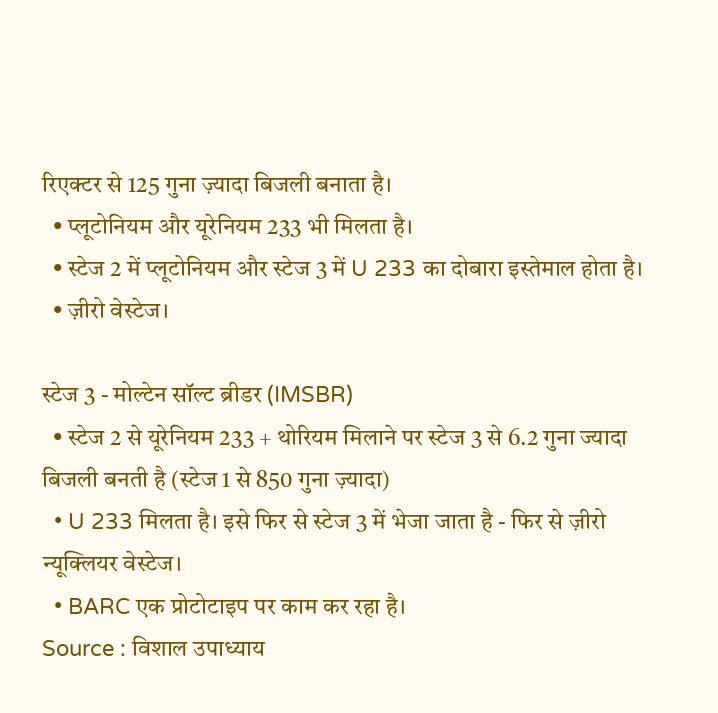रिएक्टर से 125 गुना ज़्यादा बिजली बनाता है।
  • प्लूटोनियम और यूरेनियम 233 भी मिलता है।
  • स्टेज 2 में प्लूटोनियम और स्टेज 3 में U 233 का दोबारा इस्तेमाल होता है।
  • ज़ीरो वेस्टेज।

स्टेज 3 - मोल्टेन सॉल्ट ब्रीडर (IMSBR)
  • स्टेज 2 से यूरेनियम 233 + थोरियम मिलाने पर स्टेज 3 से 6.2 गुना ज्यादा बिजली बनती है (स्टेज 1 से 850 गुना ज़्यादा)
  • U 233 मिलता है। इसे फिर से स्टेज 3 में भेजा जाता है - फिर से ज़ीरो न्यूक्लियर वेस्टेज।
  • BARC एक प्रोटोटाइप पर काम कर रहा है।
Source : विशाल उपाध्याय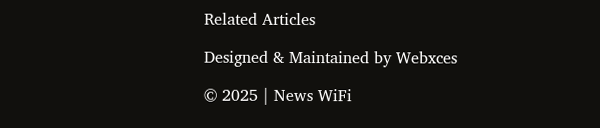Related Articles

Designed & Maintained by Webxces

© 2025 | News WiFi